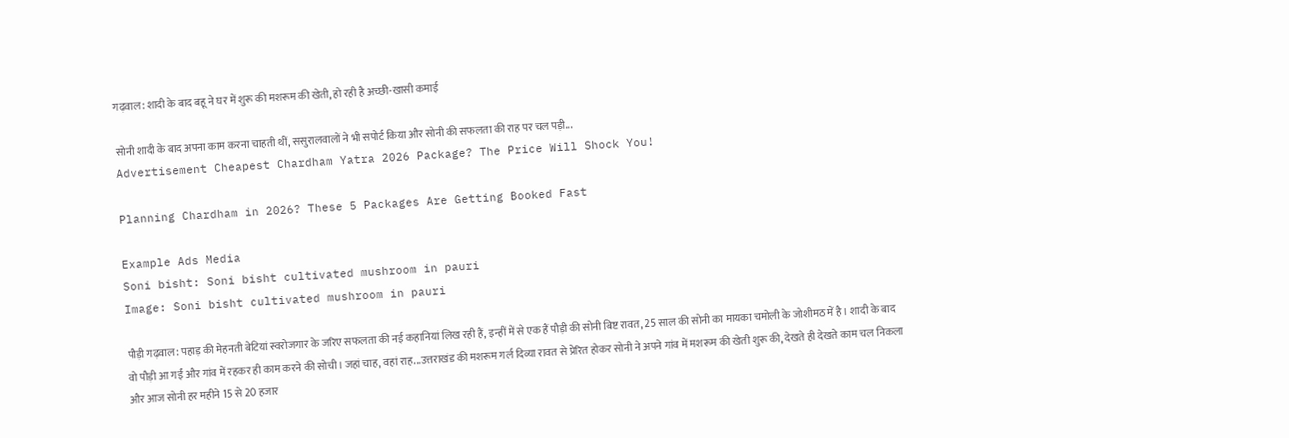गढ़वाल: शादी के बाद बहू ने घर में शुरू की मशरूम की खेती, हो रही है अच्छी-खासी कमाई

सोनी शादी के बाद अपना काम करना चाहती थीं, ससुरालवालों ने भी सपोर्ट किया और सोनी की सफलता की राह पर चल पड़ी...
Advertisement Cheapest Chardham Yatra 2026 Package? The Price Will Shock You!

Planning Chardham in 2026? These 5 Packages Are Getting Booked Fast

Example Ads Media
Soni bisht: Soni bisht cultivated mushroom in pauri
Image: Soni bisht cultivated mushroom in pauri

पौड़ी गढ़वाल: पहाड़ की मेहनती बेटियां स्वरोजगार के जरिए सफलता की नई कहानियां लिख रही हैं, इन्हीं में से एक हैं पौड़ी की सोनी बिष्ट रावत, 25 साल की सोनी का मायका चमोली के जोशीमठ में है। शादी के बाद वो पौड़ी आ गईं और गांव में रहकर ही काम करने की सोची। जहां चाह, वहां राह...उत्तराखंड की मशरूम गर्ल दिव्या रावत से प्रेरित होकर सोनी ने अपने गांव में मशरूम की खेती शुरू की, देखते ही देखते काम चल निकला और आज सोनी हर महीने 15 से 20 हजार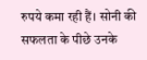रुपये कमा रही हैं। सोनी की सफलता के पीछे उनके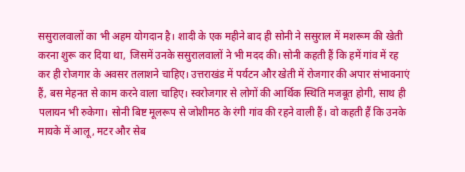ससुरालवालों का भी अहम योगदान है। शादी के एक महीने बाद ही सोनी ने ससुराल में मशरूम की खेती करना शुरू कर दिया था, जिसमें उनके ससुरालवालों ने भी मदद की। सोनी कहती हैं कि हमें गांव में रह कर ही रोजगार के अवसर तलाशने चाहिए। उत्तराखंड में पर्यटन और खेती में रोजगार की अपार संभावनाएं हैं, बस मेहनत से काम करने वाला चाहिए। स्वरोजगार से लोगों की आर्थिक स्थिति मजबूत होगी, साथ ही पलायन भी रुकेगा। सोनी बिष्ट मूलरूप से जोशीमठ के रंगी गांव की रहने वाली हैं। वो कहती हैं कि उनके मायके में आलू, मटर और सेब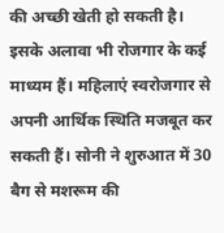की अच्छी खेती हो सकती है। इसके अलावा भी रोजगार के कई माध्यम हैं। महिलाएं स्वरोजगार से अपनी आर्थिक स्थिति मजबूत कर सकती हैं। सोनी ने शुरुआत में 30 बैग से मशरूम की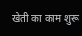खेती का काम शुरू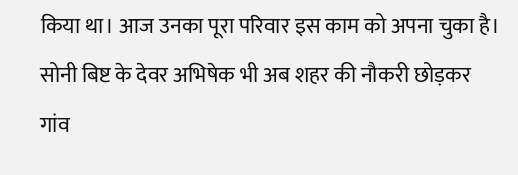किया था। आज उनका पूरा परिवार इस काम को अपना चुका है। सोनी बिष्ट के देवर अभिषेक भी अब शहर की नौकरी छोड़कर गांव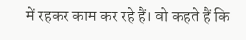में रहकर काम कर रहे हैं। वो कहते हैं कि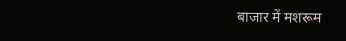बाजार में मशरूम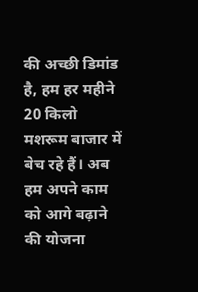की अच्छी डिमांड है, हम हर महीने 20 किलो मशरूम बाजार में बेच रहे हैं। अब हम अपने काम को आगे बढ़ाने की योजना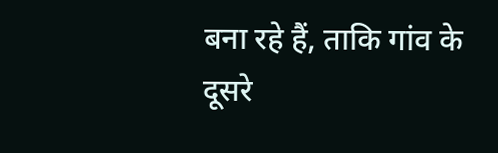बना रहे हैं, ताकि गांव के दूसरे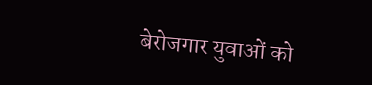बेरोजगार युवाओं को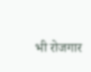भी रोजगार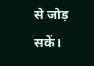से जोड़ सकें।